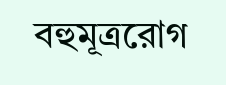বহুমূত্ররোগ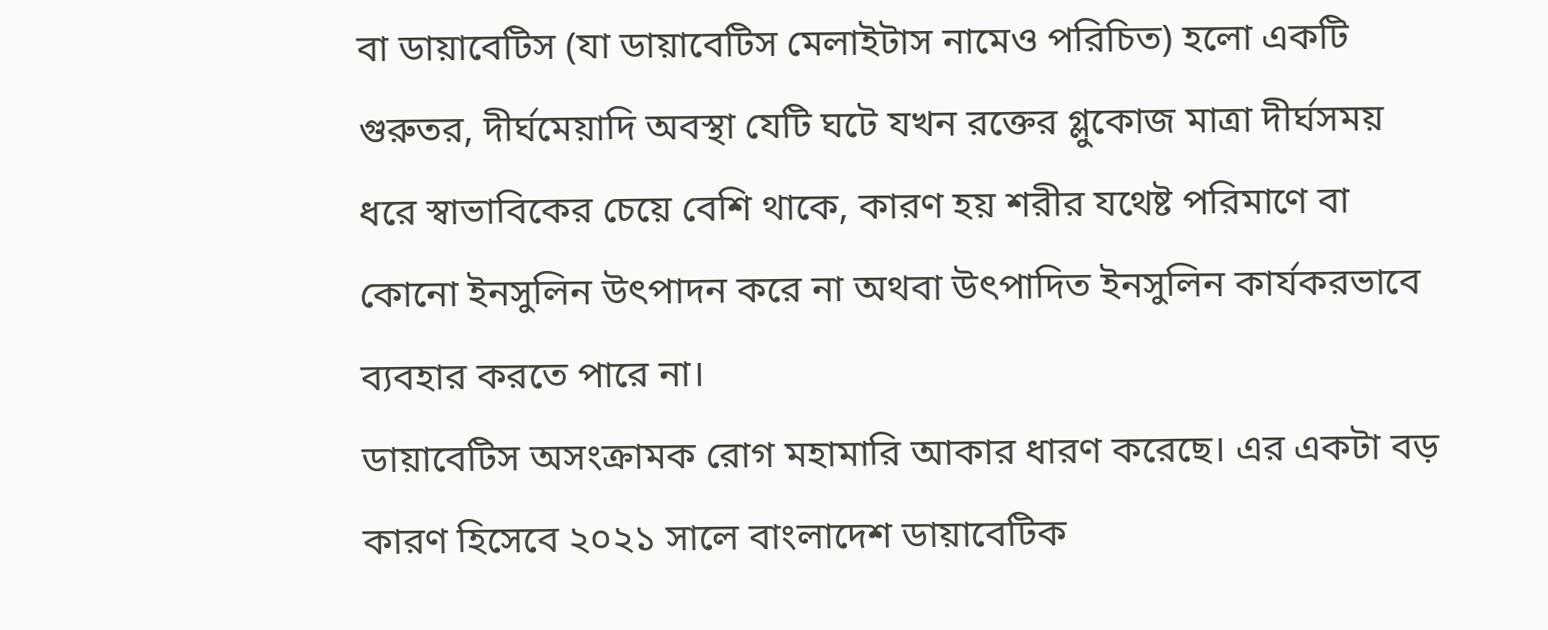বা ডায়াবেটিস (যা ডায়াবেটিস মেলাইটাস নামেও পরিচিত) হলো একটি গুরুতর, দীর্ঘমেয়াদি অবস্থা যেটি ঘটে যখন রক্তের গ্লুকোজ মাত্রা দীর্ঘসময় ধরে স্বাভাবিকের চেয়ে বেশি থাকে, কারণ হয় শরীর যথেষ্ট পরিমাণে বা কোনো ইনসুলিন উৎপাদন করে না অথবা উৎপাদিত ইনসুলিন কার্যকরভাবে ব্যবহার করতে পারে না।
ডায়াবেটিস অসংক্রামক রোগ মহামারি আকার ধারণ করেছে। এর একটা বড় কারণ হিসেবে ২০২১ সালে বাংলাদেশ ডায়াবেটিক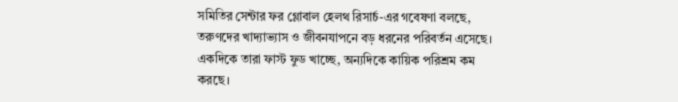সমিতির সেন্টার ফর গ্লোবাল হেলথ রিসার্চ-এর গবেষণা বলছে, তরুণদের খাদ্যাভ্যাস ও জীবনযাপনে বড় ধরনের পরিবর্তন এসেছে। একদিকে তারা ফাস্ট ফুড খাচ্ছে, অন্যদিকে কায়িক পরিশ্রম কম করছে।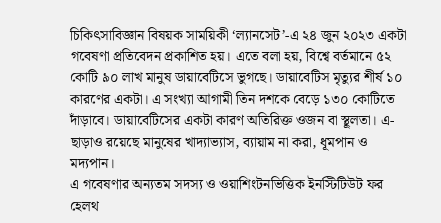চিকিৎসাবিজ্ঞান বিষয়ক সাময়িকী ‘ল্যানসেট’-এ ২৪ জুন ২০২৩ একটা গবেষণা প্রতিবেদন প্রকাশিত হয়। এতে বলা হয়, বিশ্বে বর্তমানে ৫২ কোটি ৯০ লাখ মানুষ ডায়াবেটিসে ভুগছে। ডায়াবেটিস মৃত্যুর শীর্ষ ১০ কারণের একটা। এ সংখ্যা আগামী তিন দশকে বেড়ে ১৩০ কোটিতে দাঁড়াবে। ডায়াবেটিসের একটা কারণ অতিরিক্ত ওজন বা স্থূলতা। এ-ছাড়াও রয়েছে মানুষের খাদ্যাভ্যাস, ব্যায়াম না করা, ধূমপান ও মদ্যপান।
এ গবেষণার অন্যতম সদস্য ও ওয়াশিংটনভিত্তিক ইনস্টিটিউট ফর হেলথ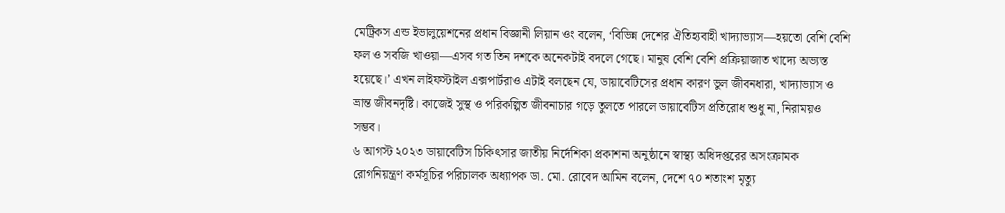মেট্রিকস এন্ড ইভালুয়েশনের প্রধান বিজ্ঞানী লিয়ান ওং বলেন, ‘বিভিন্ন দেশের ঐতিহ্যবাহী খাদ্যাভ্যাস—হয়তো বেশি বেশি ফল ও সবজি খাওয়া—এসব গত তিন দশকে অনেকটাই বদলে গেছে। মানুষ বেশি বেশি প্রক্রিয়াজাত খাদ্যে অভ্যস্ত হয়েছে।’ এখন লাইফস্টাইল এক্সপার্টরাও এটাই বলছেন যে, ডায়াবেটিসের প্রধান কারণ ভুল জীবনধারা, খাদ্যাভ্যাস ও ভ্রান্ত জীবনদৃষ্টি। কাজেই সুস্থ ও পরিকল্পিত জীবনাচার গড়ে তুলতে পারলে ডায়াবেটিস প্রতিরোধ শুধু না, নিরাময়ও সম্ভব।
৬ আগস্ট ২০২৩ ডায়াবেটিস চিকিৎসার জাতীয় নির্দেশিকা প্রকাশনা অনুষ্ঠানে স্বাস্থ্য অধিদপ্তরের অসংক্রামক রোগনিয়ন্ত্রণ কর্মসূচির পরিচালক অধ্যাপক ডা. মো. রোবেদ আমিন বলেন, দেশে ৭০ শতাংশ মৃত্যু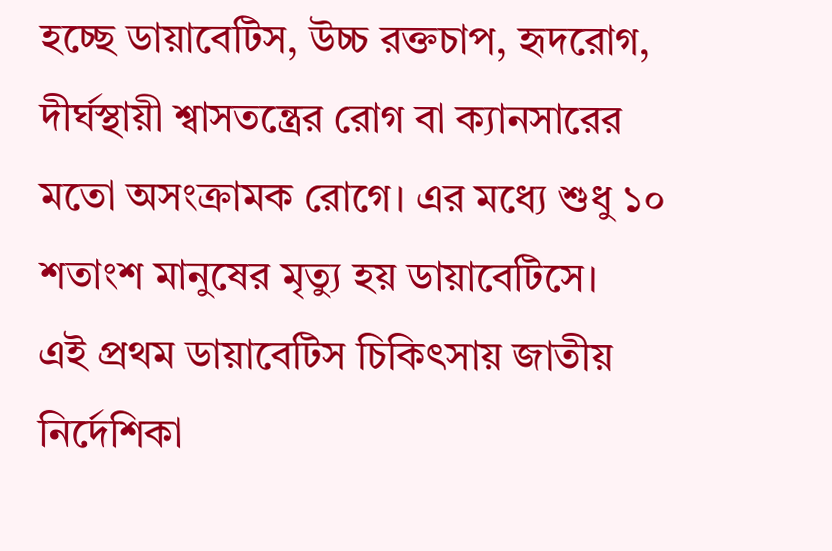হচ্ছে ডায়াবেটিস, উচ্চ রক্তচাপ, হৃদরোগ, দীর্ঘস্থায়ী শ্বাসতন্ত্রের রোগ বা ক্যানসারের মতো অসংক্রামক রোগে। এর মধ্যে শুধু ১০ শতাংশ মানুষের মৃত্যু হয় ডায়াবেটিসে।
এই প্রথম ডায়াবেটিস চিকিৎসায় জাতীয় নির্দেশিকা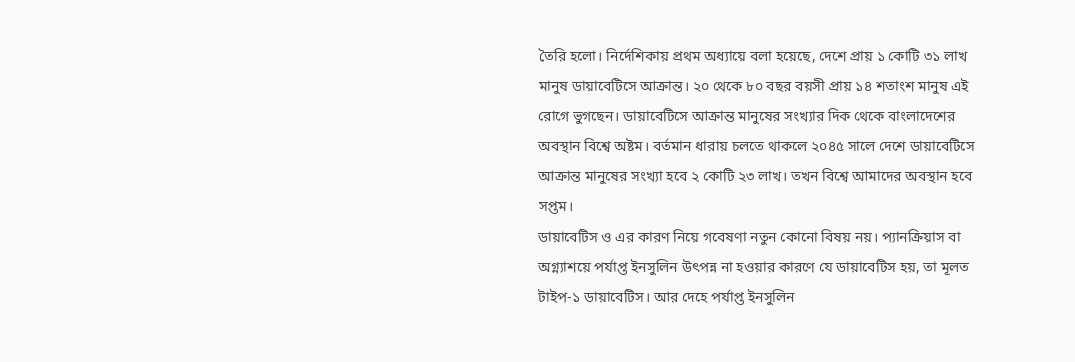তৈরি হলো। নির্দেশিকায় প্রথম অধ্যায়ে বলা হয়েছে, দেশে প্রায় ১ কোটি ৩১ লাখ মানুষ ডায়াবেটিসে আক্রান্ত। ২০ থেকে ৮০ বছর বয়সী প্রায় ১৪ শতাংশ মানুষ এই রোগে ভুগছেন। ডায়াবেটিসে আক্রান্ত মানুষের সংখ্যার দিক থেকে বাংলাদেশের অবস্থান বিশ্বে অষ্টম। বর্তমান ধারায় চলতে থাকলে ২০৪৫ সালে দেশে ডায়াবেটিসে আক্রান্ত মানুষের সংখ্যা হবে ২ কোটি ২৩ লাখ। তখন বিশ্বে আমাদের অবস্থান হবে সপ্তম।
ডায়াবেটিস ও এর কারণ নিয়ে গবেষণা নতুন কোনো বিষয় নয়। প্যানক্রিয়াস বা অগ্ন্যাশয়ে পর্যাপ্ত ইনসুলিন উৎপন্ন না হওয়ার কারণে যে ডায়াবেটিস হয়, তা মূলত টাইপ-১ ডায়াবেটিস। আর দেহে পর্যাপ্ত ইনসুলিন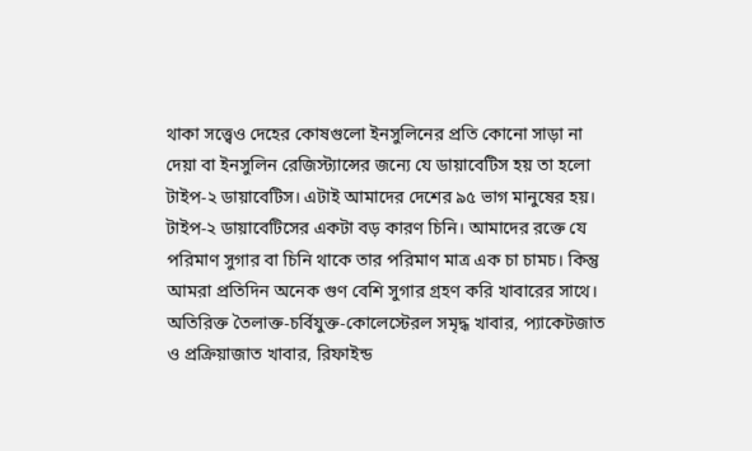থাকা সত্ত্বেও দেহের কোষগুলো ইনসুলিনের প্রতি কোনো সাড়া না দেয়া বা ইনসুলিন রেজিস্ট্যান্সের জন্যে যে ডায়াবেটিস হয় তা হলো টাইপ-২ ডায়াবেটিস। এটাই আমাদের দেশের ৯৫ ভাগ মানুষের হয়।
টাইপ-২ ডায়াবেটিসের একটা বড় কারণ চিনি। আমাদের রক্তে যে পরিমাণ সুগার বা চিনি থাকে তার পরিমাণ মাত্র এক চা চামচ। কিন্তু আমরা প্রতিদিন অনেক গুণ বেশি সুগার গ্রহণ করি খাবারের সাথে। অতিরিক্ত তৈলাক্ত-চর্বিযুক্ত-কোলেস্টেরল সমৃদ্ধ খাবার, প্যাকেটজাত ও প্রক্রিয়াজাত খাবার, রিফাইন্ড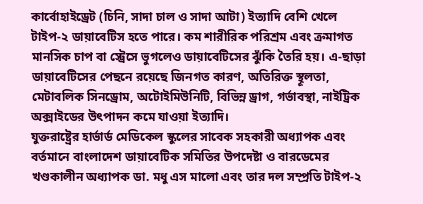কার্বোহাইড্রেট (চিনি, সাদা চাল ও সাদা আটা) ইত্যাদি বেশি খেলে টাইপ-২ ডায়াবেটিস হতে পারে। কম শারীরিক পরিশ্রম এবং ক্রমাগত মানসিক চাপ বা স্ট্রেসে ভুগলেও ডায়াবেটিসের ঝুঁকি তৈরি হয়। এ-ছাড়া ডায়াবেটিসের পেছনে রয়েছে জিনগত কারণ, অতিরিক্ত স্থূলতা, মেটাবলিক সিনড্রোম, অটোইমিউনিটি, বিভিন্ন ড্রাগ, গর্ভাবস্থা, নাইট্রিক অক্সাইডের উৎপাদন কমে যাওয়া ইত্যাদি।
যুক্তরাষ্ট্রের হার্ভার্ড মেডিকেল স্কুলের সাবেক সহকারী অধ্যাপক এবং বর্তমানে বাংলাদেশ ডায়াবেটিক সমিতির উপদেষ্টা ও বারডেমের খণ্ডকালীন অধ্যাপক ডা. মধু এস মালো এবং তার দল সম্প্রতি টাইপ-২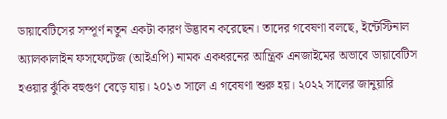ডায়াবেটিসের সম্পূর্ণ নতুন একটা কারণ উদ্ভাবন করেছেন। তাদের গবেষণা বলছে, ইন্টেস্টিনাল অ্যালকালাইন ফসফেটেজ (আইএপি) নামক একধরনের আন্ত্রিক এনজাইমের অভাবে ডায়াবেটিস হওয়ার ঝুঁকি বহুগুণ বেড়ে যায়। ২০১৩ সালে এ গবেষণা শুরু হয়। ২০২২ সালের জানুয়ারি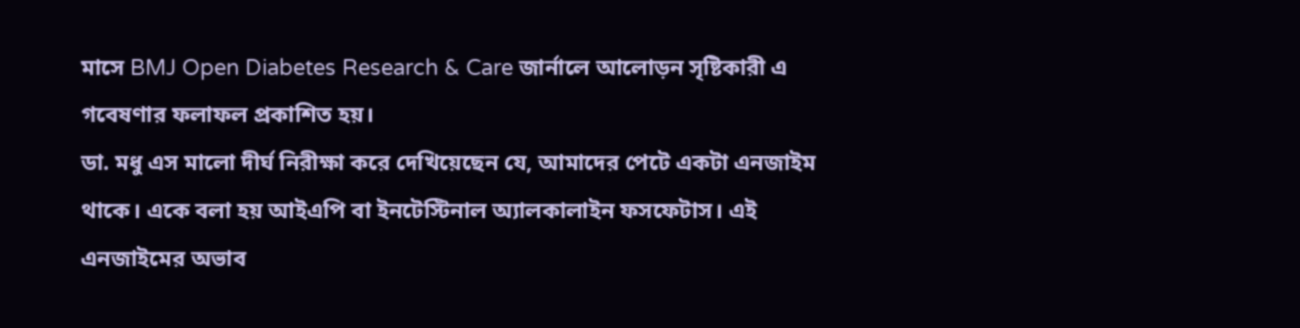মাসে BMJ Open Diabetes Research & Care জার্নালে আলোড়ন সৃষ্টিকারী এ গবেষণার ফলাফল প্রকাশিত হয়।
ডা. মধু এস মালো দীর্ঘ নিরীক্ষা করে দেখিয়েছেন যে, আমাদের পেটে একটা এনজাইম থাকে। একে বলা হয় আইএপি বা ইনটেস্টিনাল অ্যালকালাইন ফসফেটাস। এই এনজাইমের অভাব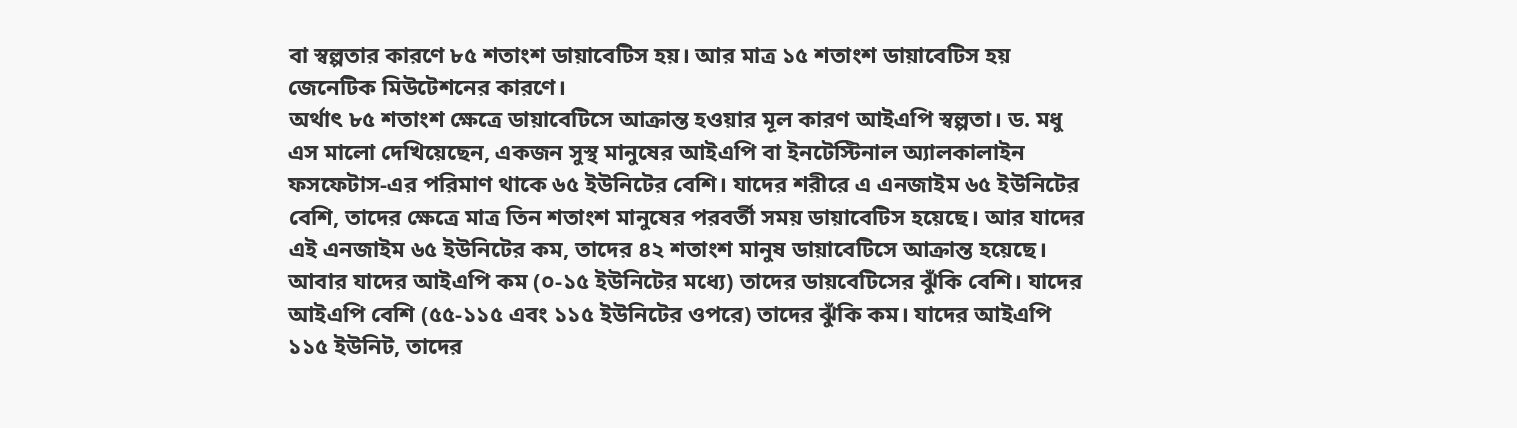বা স্বল্পতার কারণে ৮৫ শতাংশ ডায়াবেটিস হয়। আর মাত্র ১৫ শতাংশ ডায়াবেটিস হয় জেনেটিক মিউটেশনের কারণে।
অর্থাৎ ৮৫ শতাংশ ক্ষেত্রে ডায়াবেটিসে আক্রান্ত হওয়ার মূল কারণ আইএপি স্বল্পতা। ড. মধু এস মালো দেখিয়েছেন, একজন সুস্থ মানুষের আইএপি বা ইনটেস্টিনাল অ্যালকালাইন ফসফেটাস-এর পরিমাণ থাকে ৬৫ ইউনিটের বেশি। যাদের শরীরে এ এনজাইম ৬৫ ইউনিটের বেশি, তাদের ক্ষেত্রে মাত্র তিন শতাংশ মানুষের পরবর্তী সময় ডায়াবেটিস হয়েছে। আর যাদের এই এনজাইম ৬৫ ইউনিটের কম, তাদের ৪২ শতাংশ মানুষ ডায়াবেটিসে আক্রান্ত হয়েছে।
আবার যাদের আইএপি কম (০-১৫ ইউনিটের মধ্যে) তাদের ডায়বেটিসের ঝুঁকি বেশি। যাদের আইএপি বেশি (৫৫-১১৫ এবং ১১৫ ইউনিটের ওপরে) তাদের ঝুঁকি কম। যাদের আইএপি ১১৫ ইউনিট, তাদের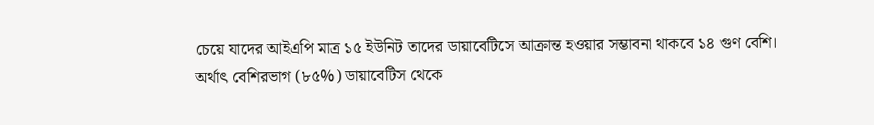চেয়ে যাদের আইএপি মাত্র ১৫ ইউনিট তাদের ডায়াবেটিসে আক্রান্ত হওয়ার সম্ভাবনা থাকবে ১৪ গুণ বেশি।
অর্থাৎ বেশিরভাগ (৮৫%) ডায়াবেটিস থেকে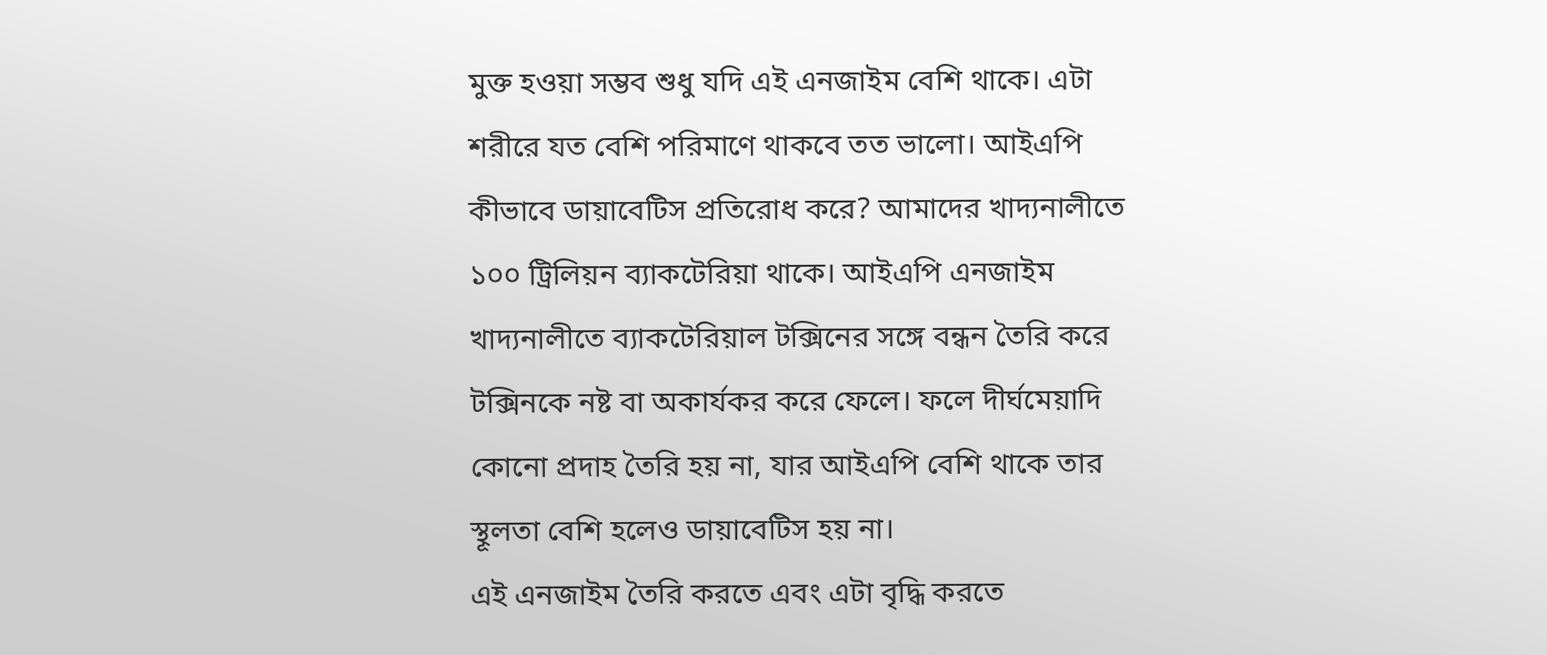মুক্ত হওয়া সম্ভব শুধু যদি এই এনজাইম বেশি থাকে। এটা শরীরে যত বেশি পরিমাণে থাকবে তত ভালো। আইএপি কীভাবে ডায়াবেটিস প্রতিরোধ করে? আমাদের খাদ্যনালীতে ১০০ ট্রিলিয়ন ব্যাকটেরিয়া থাকে। আইএপি এনজাইম খাদ্যনালীতে ব্যাকটেরিয়াল টক্সিনের সঙ্গে বন্ধন তৈরি করে টক্সিনকে নষ্ট বা অকার্যকর করে ফেলে। ফলে দীর্ঘমেয়াদি কোনো প্রদাহ তৈরি হয় না, যার আইএপি বেশি থাকে তার স্থূলতা বেশি হলেও ডায়াবেটিস হয় না।
এই এনজাইম তৈরি করতে এবং এটা বৃদ্ধি করতে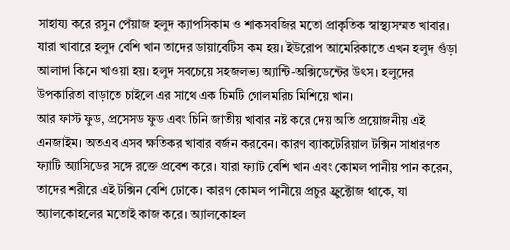সাহায্য করে রসুন পেঁয়াজ হলুদ ক্যাপসিকাম ও শাকসবজির মতো প্রাকৃতিক স্বাস্থ্যসম্মত খাবার। যারা খাবারে হলুদ বেশি খান তাদের ডায়াবেটিস কম হয়। ইউরোপ আমেরিকাতে এখন হলুদ গুঁড়া আলাদা কিনে খাওয়া হয়। হলুদ সবচেয়ে সহজলভ্য অ্যান্টি-অক্সিডেন্টের উৎস। হলুদের উপকারিতা বাড়াতে চাইলে এর সাথে এক চিমটি গোলমরিচ মিশিয়ে খান।
আর ফাস্ট ফুড, প্রসেসড ফুড এবং চিনি জাতীয় খাবার নষ্ট করে দেয় অতি প্রয়োজনীয় এই এনজাইম। অতএব এসব ক্ষতিকর খাবার বর্জন করবেন। কারণ ব্যাকটেরিয়াল টক্সিন সাধারণত ফ্যাটি অ্যাসিডের সঙ্গে রক্তে প্রবেশ করে। যারা ফ্যাট বেশি খান এবং কোমল পানীয় পান করেন, তাদের শরীরে এই টক্সিন বেশি ঢোকে। কারণ কোমল পানীয়ে প্রচুর ফ্র্রুক্টোজ থাকে, যা অ্যালকোহলের মতোই কাজ করে। অ্যালকোহল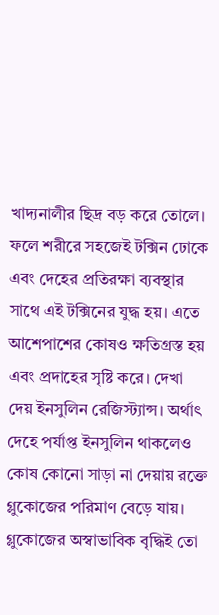খাদ্যনালীর ছিদ্র বড় করে তোলে। ফলে শরীরে সহজেই টক্সিন ঢোকে এবং দেহের প্রতিরক্ষা ব্যবস্থার সাথে এই টক্সিনের যুদ্ধ হয়। এতে আশেপাশের কোষও ক্ষতিগ্রস্ত হয় এবং প্রদাহের সৃষ্টি করে। দেখা দেয় ইনসুলিন রেজিস্ট্যান্স। অর্থাৎ দেহে পর্যাপ্ত ইনসুলিন থাকলেও কোষ কোনো সাড়া না দেয়ায় রক্তে গ্লুকোজের পরিমাণ বেড়ে যায়। গ্লুকোজের অস্বাভাবিক বৃদ্ধিই তো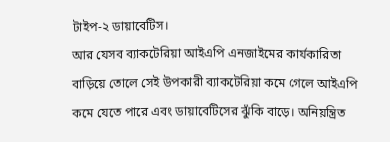টাইপ-২ ডায়াবেটিস।
আর যেসব ব্যাকটেরিয়া আইএপি এনজাইমের কার্যকারিতা বাড়িয়ে তোলে সেই উপকারী ব্যাকটেরিয়া কমে গেলে আইএপি কমে যেতে পারে এবং ডায়াবেটিসের ঝুঁকি বাড়ে। অনিয়ন্ত্রিত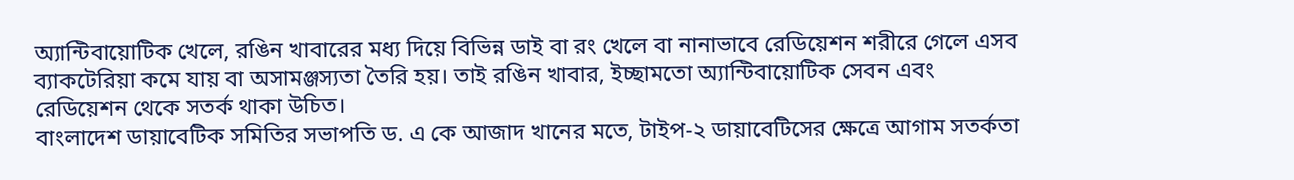অ্যান্টিবায়োটিক খেলে, রঙিন খাবারের মধ্য দিয়ে বিভিন্ন ডাই বা রং খেলে বা নানাভাবে রেডিয়েশন শরীরে গেলে এসব ব্যাকটেরিয়া কমে যায় বা অসামঞ্জস্যতা তৈরি হয়। তাই রঙিন খাবার, ইচ্ছামতো অ্যান্টিবায়োটিক সেবন এবং রেডিয়েশন থেকে সতর্ক থাকা উচিত।
বাংলাদেশ ডায়াবেটিক সমিতির সভাপতি ড. এ কে আজাদ খানের মতে, টাইপ-২ ডায়াবেটিসের ক্ষেত্রে আগাম সতর্কতা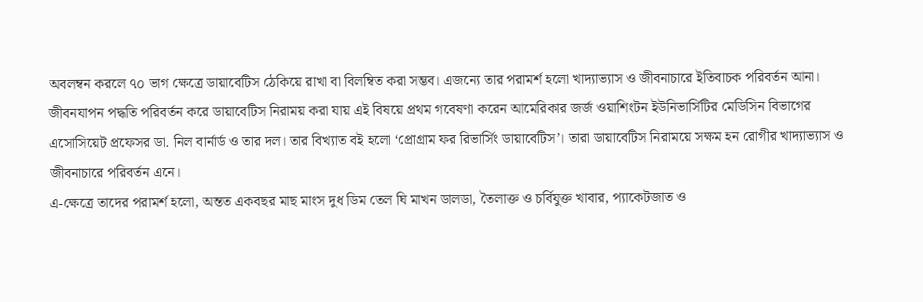অবলম্বন করলে ৭০ ভাগ ক্ষেত্রে ডায়াবেটিস ঠেকিয়ে রাখা বা বিলম্বিত করা সম্ভব। এজন্যে তার পরামর্শ হলো খাদ্যাভ্যাস ও জীবনাচারে ইতিবাচক পরিবর্তন আনা।
জীবনযাপন পদ্ধতি পরিবর্তন করে ডায়াবেটিস নিরাময় করা যায় এই বিষয়ে প্রথম গবেষণা করেন আমেরিকার জর্জ ওয়াশিংটন ইউনিভার্সিটির মেডিসিন বিভাগের এসোসিয়েট প্রফেসর ডা. নিল বার্নার্ড ও তার দল। তার বিখ্যাত বই হলো ‘প্রোগ্রাম ফর রিভার্সিং ডায়াবেটিস’। তারা ডায়াবেটিস নিরাময়ে সক্ষম হন রোগীর খাদ্যাভ্যাস ও জীবনাচারে পরিবর্তন এনে।
এ-ক্ষেত্রে তাদের পরামর্শ হলো, অন্তত একবছর মাছ মাংস দুধ ডিম তেল ঘি মাখন ডালডা, তৈলাক্ত ও চর্বিযুক্ত খাবার, প্যাকেটজাত ও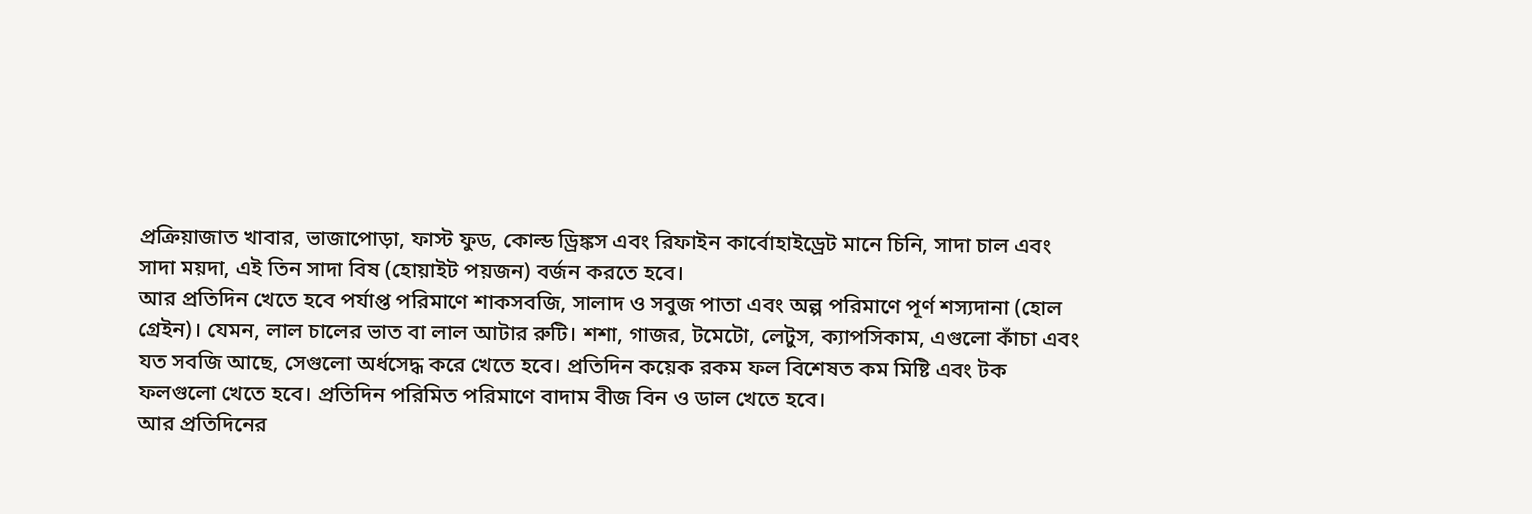প্রক্রিয়াজাত খাবার, ভাজাপোড়া, ফাস্ট ফুড, কোল্ড ড্রিঙ্কস এবং রিফাইন কার্বোহাইড্রেট মানে চিনি, সাদা চাল এবং সাদা ময়দা, এই তিন সাদা বিষ (হোয়াইট পয়জন) বর্জন করতে হবে।
আর প্রতিদিন খেতে হবে পর্যাপ্ত পরিমাণে শাকসবজি, সালাদ ও সবুজ পাতা এবং অল্প পরিমাণে পূর্ণ শস্যদানা (হোল গ্রেইন)। যেমন, লাল চালের ভাত বা লাল আটার রুটি। শশা, গাজর, টমেটো, লেটুস, ক্যাপসিকাম, এগুলো কাঁচা এবং যত সবজি আছে, সেগুলো অর্ধসেদ্ধ করে খেতে হবে। প্রতিদিন কয়েক রকম ফল বিশেষত কম মিষ্টি এবং টক ফলগুলো খেতে হবে। প্রতিদিন পরিমিত পরিমাণে বাদাম বীজ বিন ও ডাল খেতে হবে।
আর প্রতিদিনের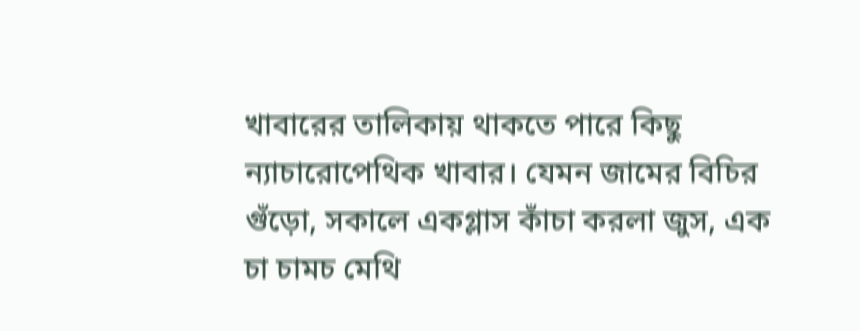খাবারের তালিকায় থাকতে পারে কিছু ন্যাচারোপেথিক খাবার। যেমন জামের বিচির গুঁড়ো, সকালে একগ্লাস কাঁচা করলা জুস, এক চা চামচ মেথি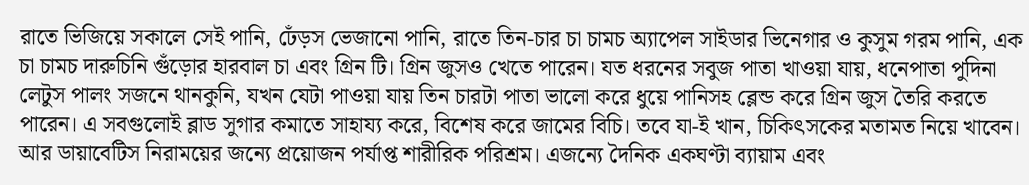রাতে ভিজিয়ে সকালে সেই পানি, ঢেঁড়স ভেজানো পানি, রাতে তিন-চার চা চামচ অ্যাপেল সাইডার ভিনেগার ও কুসুম গরম পানি, এক চা চামচ দারুচিনি গুঁড়োর হারবাল চা এবং গ্রিন টি। গ্রিন জুসও খেতে পারেন। যত ধরনের সবুজ পাতা খাওয়া যায়, ধনেপাতা পুদিনা লেটুস পালং সজনে থানকুনি, যখন যেটা পাওয়া যায় তিন চারটা পাতা ভালো করে ধুয়ে পানিসহ ব্লেন্ড করে গ্রিন জুস তৈরি করতে পারেন। এ সবগুলোই ব্লাড সুগার কমাতে সাহায্য করে, বিশেষ করে জামের বিচি। তবে যা-ই খান, চিকিৎসকের মতামত নিয়ে খাবেন।
আর ডায়াবেটিস নিরাময়ের জন্যে প্রয়োজন পর্যাপ্ত শারীরিক পরিশ্রম। এজন্যে দৈনিক একঘণ্টা ব্যায়াম এবং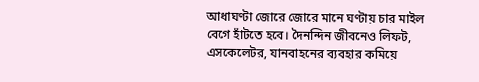আধাঘণ্টা জোরে জোরে মানে ঘণ্টায় চার মাইল বেগে হাঁটতে হবে। দৈনন্দিন জীবনেও লিফট, এসকেলেটর, যানবাহনের ব্যবহার কমিয়ে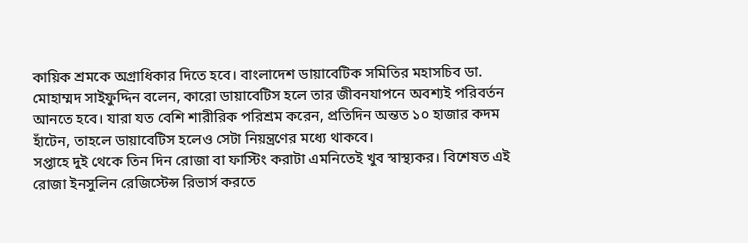কায়িক শ্রমকে অগ্রাধিকার দিতে হবে। বাংলাদেশ ডায়াবেটিক সমিতির মহাসচিব ডা. মোহাম্মদ সাইফুদ্দিন বলেন, কারো ডায়াবেটিস হলে তার জীবনযাপনে অবশ্যই পরিবর্তন আনতে হবে। যারা যত বেশি শারীরিক পরিশ্রম করেন, প্রতিদিন অন্তত ১০ হাজার কদম হাঁটেন, তাহলে ডায়াবেটিস হলেও সেটা নিয়ন্ত্রণের মধ্যে থাকবে।
সপ্তাহে দুই থেকে তিন দিন রোজা বা ফাস্টিং করাটা এমনিতেই খুব স্বাস্থ্যকর। বিশেষত এই রোজা ইনসুলিন রেজিস্টেন্স রিভার্স করতে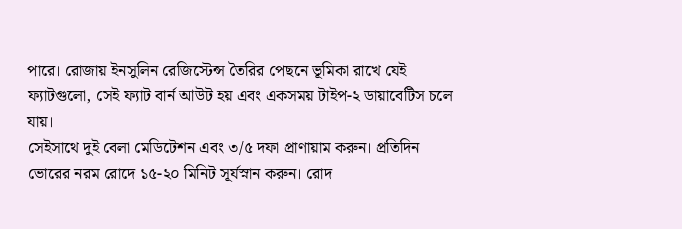পারে। রোজায় ইনসুলিন রেজিস্টেন্স তৈরির পেছনে ভূমিকা রাখে যেই ফ্যাটগুলো, সেই ফ্যাট বার্ন আউট হয় এবং একসময় টাইপ-২ ডায়াবেটিস চলে যায়।
সেইসাথে দুই বেলা মেডিটেশন এবং ৩/৫ দফা প্রাণায়াম করুন। প্রতিদিন ভোরের নরম রোদে ১৫-২০ মিনিট সূর্যস্নান করুন। রোদ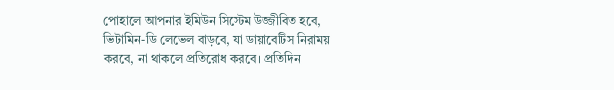পোহালে আপনার ইমিউন সিস্টেম উজ্জীবিত হবে, ভিটামিন-ডি লেভেল বাড়বে, যা ডায়াবেটিস নিরাময় করবে, না থাকলে প্রতিরোধ করবে। প্রতিদিন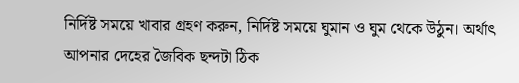নির্দিষ্ট সময়ে খাবার গ্রহণ করুন, নির্দিষ্ট সময়ে ঘুমান ও ঘুম থেকে উঠুন। অর্থাৎ আপনার দেহের জৈবিক ছন্দটা ঠিক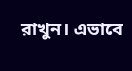রাখুন। এভাবে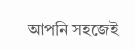আপনি সহজেই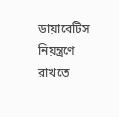ডায়াবেটিস নিয়ন্ত্রণে রাখতে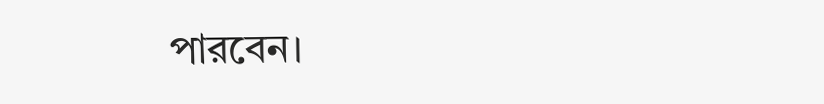পারবেন।